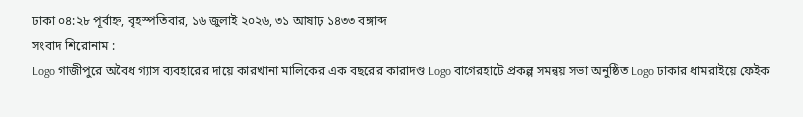ঢাকা ০৪:২৮ পূর্বাহ্ন, বৃহস্পতিবার, ১৬ জুলাই ২০২৬, ৩১ আষাঢ় ১৪৩৩ বঙ্গাব্দ
সংবাদ শিরোনাম :
Logo গাজীপুরে অবৈধ গ্যাস ব্যবহারের দায়ে কারখানা মালিকের এক বছরের কারাদণ্ড Logo বাগেরহাটে প্রকল্প সমন্বয় সভা অনুষ্ঠিত Logo ঢাকার ধামরাইয়ে ফেইক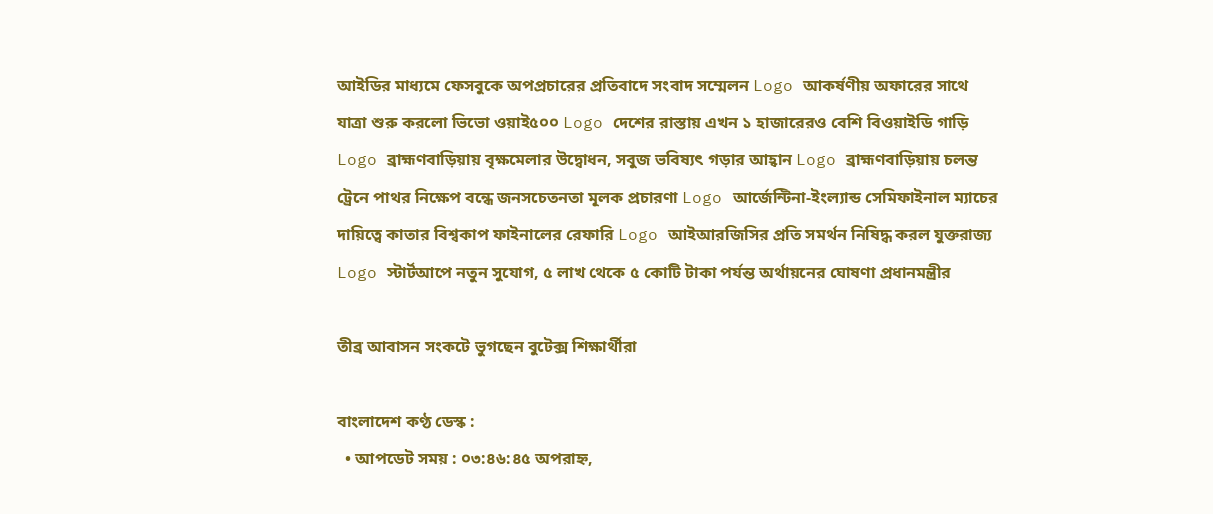আইডির মাধ্যমে ফেসবুকে অপপ্রচারের প্রতিবাদে সংবাদ সম্মেলন Logo আকর্ষণীয় অফারের সাথে যাত্রা শুরু করলো ভিভো ওয়াই৫০০ Logo দেশের রাস্তায় এখন ১ হাজারেরও বেশি বিওয়াইডি গাড়ি Logo ব্রাহ্মণবাড়িয়ায় বৃক্ষমেলার উদ্বোধন, সবুজ ভবিষ্যৎ গড়ার আহ্বান Logo ব্রাহ্মণবাড়িয়ায় চলন্ত ট্রেনে পাথর নিক্ষেপ বন্ধে জনসচেতনতা মূলক প্রচারণা Logo আর্জেন্টিনা-ইংল্যান্ড সেমিফাইনাল ম্যাচের দায়িত্বে কাতার বিশ্বকাপ ফাইনালের রেফারি Logo আইআরজিসির প্রতি সমর্থন নিষিদ্ধ করল যুক্তরাজ্য Logo স্টার্টআপে নতুন সুযোগ, ৫ লাখ থেকে ৫ কোটি টাকা পর্যন্ত অর্থায়নের ঘোষণা প্রধানমন্ত্রীর

তীব্র আবাসন সংকটে ভুগছেন বুটেক্স শিক্ষার্থীরা

বাংলাদেশ কণ্ঠ ডেস্ক :
  • আপডেট সময় : ০৩:৪৬:৪৫ অপরাহ্ন,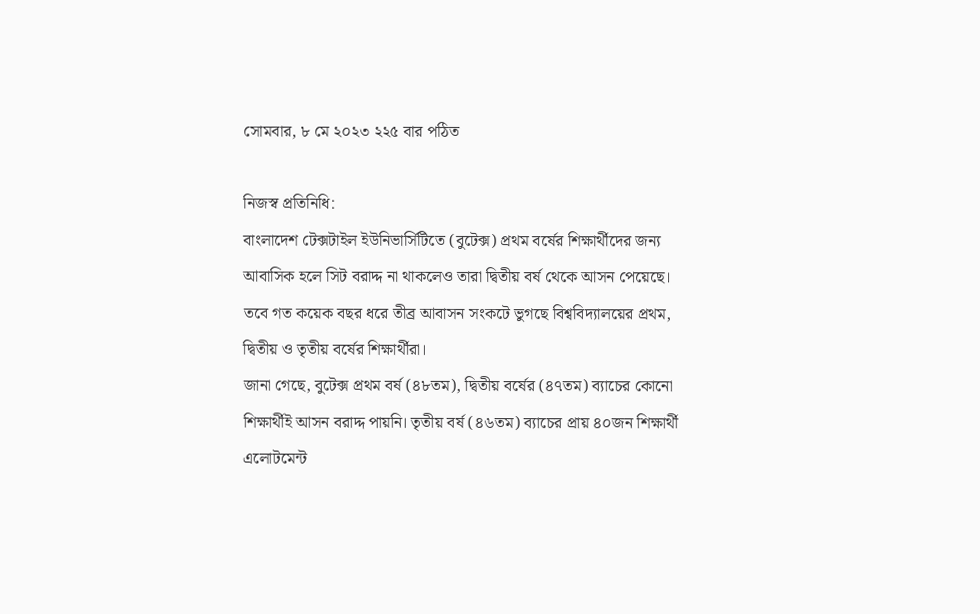সোমবার, ৮ মে ২০২৩ ২২৫ বার পঠিত

নিজস্ব প্রতিনিধি:
বাংলাদেশ টেক্সটাইল ইউনিভার্সিটিতে (বুটেক্স) প্রথম বর্ষের শিক্ষার্থীদের জন্য আবাসিক হলে সিট বরাদ্দ না থাকলেও তারা দ্বিতীয় বর্ষ থেকে আসন পেয়েছে। তবে গত কয়েক বছর ধরে তীব্র আবাসন সংকটে ভুগছে বিশ্ববিদ্যালয়ের প্রথম, দ্বিতীয় ও তৃতীয় বর্ষের শিক্ষার্থীরা।
জানা গেছে, বুটেক্স প্রথম বর্ষ (৪৮তম), দ্বিতীয় বর্ষের (৪৭তম) ব্যাচের কোনো শিক্ষার্থীই আসন বরাদ্দ পায়নি। তৃতীয় বর্ষ (৪৬তম) ব্যাচের প্রায় ৪০জন শিক্ষার্থী এলোটমেন্ট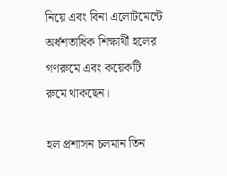নিয়ে এবং বিনা এলোটমেন্টে অর্ধশতাধিক শিক্ষার্থী হলের গণরুমে এবং কয়েকটি রুমে থাকছেন।

হল প্রশাসন চলমান তিন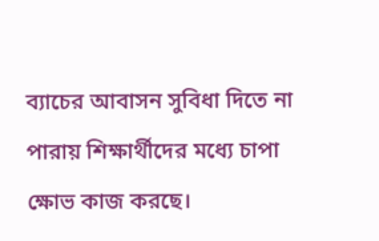ব্যাচের আবাসন সুবিধা দিতে না পারায় শিক্ষার্থীদের মধ্যে চাপা ক্ষোভ কাজ করছে।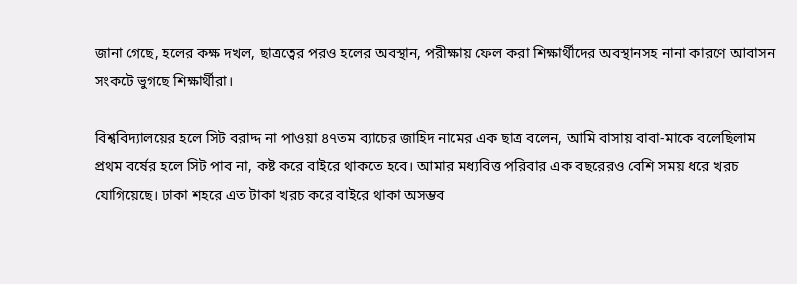জানা গেছে, হলের কক্ষ দখল, ছাত্রত্বের পরও হলের অবস্থান, পরীক্ষায় ফেল করা শিক্ষার্থীদের অবস্থানসহ নানা কারণে আবাসন সংকটে ভুগছে শিক্ষার্থীরা।

বিশ্ববিদ্যালয়ের হলে সিট বরাদ্দ না পাওয়া ৪৭তম ব্যাচের জাহিদ নামের এক ছাত্র বলেন, আমি বাসায় বাবা-মাকে বলেছিলাম প্রথম বর্ষের হলে সিট পাব না, কষ্ট করে বাইরে থাকতে হবে। আমার মধ্যবিত্ত পরিবার এক বছরেরও বেশি সময় ধরে খরচ যোগিয়েছে। ঢাকা শহরে এত টাকা খরচ করে বাইরে থাকা অসম্ভব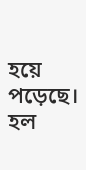হয়ে পড়েছে। হল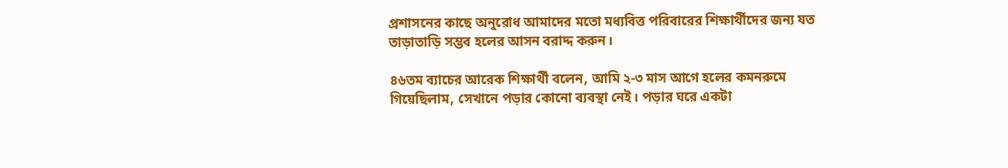প্রশাসনের কাছে অনুরোধ আমাদের মতো মধ্যবিত্ত পরিবারের শিক্ষার্থীদের জন্য যত তাড়াতাড়ি সম্ভব হলের আসন বরাদ্দ করুন।

৪৬তম ব্যাচের আরেক শিক্ষার্থী বলেন, আমি ২-৩ মাস আগে হলের কমনরুমে গিয়েছিলাম, সেখানে পড়ার কোনো ব্যবস্থা নেই। পড়ার ঘরে একটা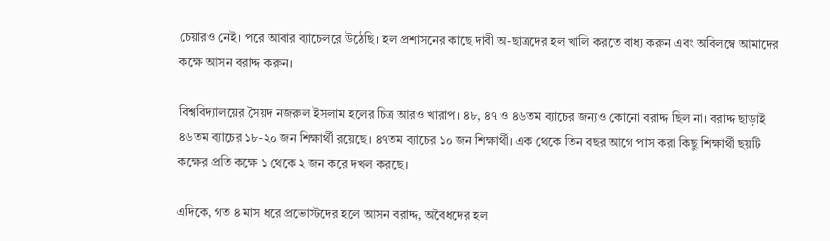চেয়ারও নেই। পরে আবার ব্যাচেলরে উঠেছি। হল প্রশাসনের কাছে দাবী অ-ছাত্রদের হল খালি করতে বাধ্য করুন এবং অবিলম্বে আমাদের কক্ষে আসন বরাদ্দ করুন।

বিশ্ববিদ্যালয়ের সৈয়দ নজরুল ইসলাম হলের চিত্র আরও খারাপ। ৪৮, ৪৭ ও ৪৬তম ব্যাচের জন্যও কোনো বরাদ্দ ছিল না। বরাদ্দ ছাড়াই ৪৬তম ব্যাচের ১৮-২০ জন শিক্ষার্থী রয়েছে। ৪৭তম ব্যাচের ১০ জন শিক্ষার্থী। এক থেকে তিন বছর আগে পাস করা কিছু শিক্ষার্থী ছয়টি কক্ষের প্রতি কক্ষে ১ থেকে ২ জন করে দখল করছে।

এদিকে, গত ৪ মাস ধরে প্রভোস্টদের হলে আসন বরাদ্দ, অবৈধদের হল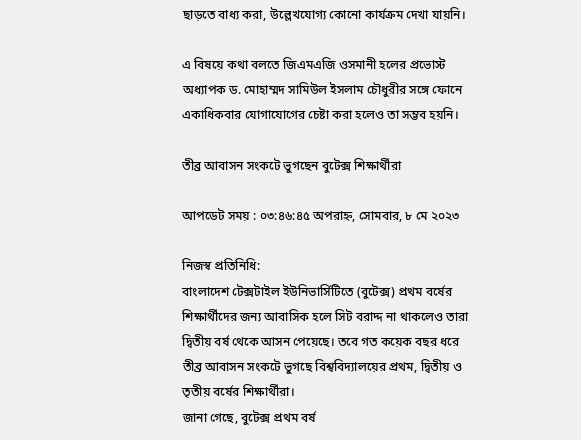ছাড়তে বাধ্য করা, উল্লেখযোগ্য কোনো কার্যক্রম দেখা যায়নি।

এ বিষয়ে কথা বলতে জিএমএজি ওসমানী হলের প্রভোস্ট অধ্যাপক ড. মোহাম্মদ সামিউল ইসলাম চৌধুরীর সঙ্গে ফোনে একাধিকবার যোগাযোগের চেষ্টা করা হলেও তা সম্ভব হয়নি।

তীব্র আবাসন সংকটে ভুগছেন বুটেক্স শিক্ষার্থীরা

আপডেট সময় : ০৩:৪৬:৪৫ অপরাহ্ন, সোমবার, ৮ মে ২০২৩

নিজস্ব প্রতিনিধি:
বাংলাদেশ টেক্সটাইল ইউনিভার্সিটিতে (বুটেক্স) প্রথম বর্ষের শিক্ষার্থীদের জন্য আবাসিক হলে সিট বরাদ্দ না থাকলেও তারা দ্বিতীয় বর্ষ থেকে আসন পেয়েছে। তবে গত কয়েক বছর ধরে তীব্র আবাসন সংকটে ভুগছে বিশ্ববিদ্যালয়ের প্রথম, দ্বিতীয় ও তৃতীয় বর্ষের শিক্ষার্থীরা।
জানা গেছে, বুটেক্স প্রথম বর্ষ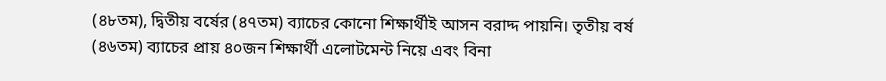(৪৮তম), দ্বিতীয় বর্ষের (৪৭তম) ব্যাচের কোনো শিক্ষার্থীই আসন বরাদ্দ পায়নি। তৃতীয় বর্ষ (৪৬তম) ব্যাচের প্রায় ৪০জন শিক্ষার্থী এলোটমেন্ট নিয়ে এবং বিনা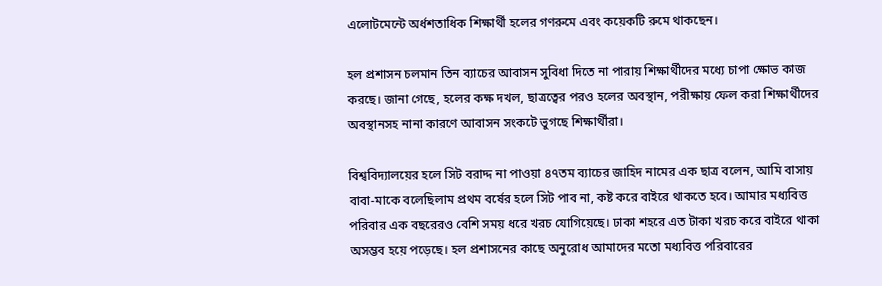এলোটমেন্টে অর্ধশতাধিক শিক্ষার্থী হলের গণরুমে এবং কয়েকটি রুমে থাকছেন।

হল প্রশাসন চলমান তিন ব্যাচের আবাসন সুবিধা দিতে না পারায় শিক্ষার্থীদের মধ্যে চাপা ক্ষোভ কাজ করছে। জানা গেছে, হলের কক্ষ দখল, ছাত্রত্বের পরও হলের অবস্থান, পরীক্ষায় ফেল করা শিক্ষার্থীদের অবস্থানসহ নানা কারণে আবাসন সংকটে ভুগছে শিক্ষার্থীরা।

বিশ্ববিদ্যালয়ের হলে সিট বরাদ্দ না পাওয়া ৪৭তম ব্যাচের জাহিদ নামের এক ছাত্র বলেন, আমি বাসায় বাবা-মাকে বলেছিলাম প্রথম বর্ষের হলে সিট পাব না, কষ্ট করে বাইরে থাকতে হবে। আমার মধ্যবিত্ত পরিবার এক বছরেরও বেশি সময় ধরে খরচ যোগিয়েছে। ঢাকা শহরে এত টাকা খরচ করে বাইরে থাকা অসম্ভব হয়ে পড়েছে। হল প্রশাসনের কাছে অনুরোধ আমাদের মতো মধ্যবিত্ত পরিবারের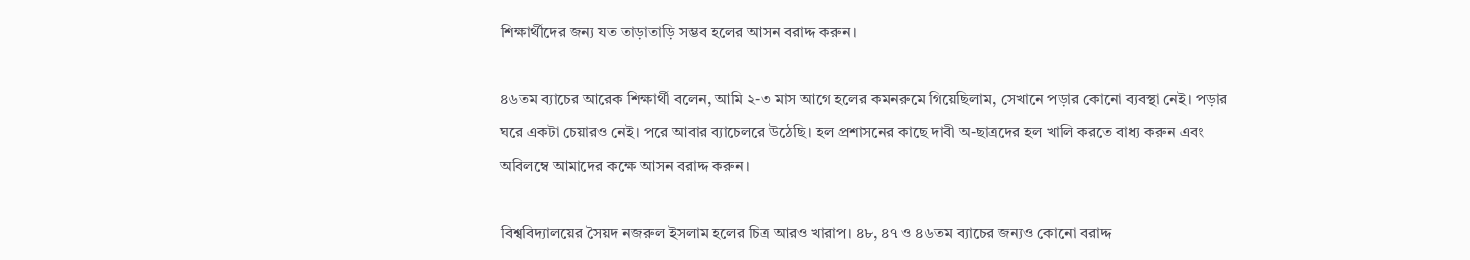শিক্ষার্থীদের জন্য যত তাড়াতাড়ি সম্ভব হলের আসন বরাদ্দ করুন।

৪৬তম ব্যাচের আরেক শিক্ষার্থী বলেন, আমি ২-৩ মাস আগে হলের কমনরুমে গিয়েছিলাম, সেখানে পড়ার কোনো ব্যবস্থা নেই। পড়ার ঘরে একটা চেয়ারও নেই। পরে আবার ব্যাচেলরে উঠেছি। হল প্রশাসনের কাছে দাবী অ-ছাত্রদের হল খালি করতে বাধ্য করুন এবং অবিলম্বে আমাদের কক্ষে আসন বরাদ্দ করুন।

বিশ্ববিদ্যালয়ের সৈয়দ নজরুল ইসলাম হলের চিত্র আরও খারাপ। ৪৮, ৪৭ ও ৪৬তম ব্যাচের জন্যও কোনো বরাদ্দ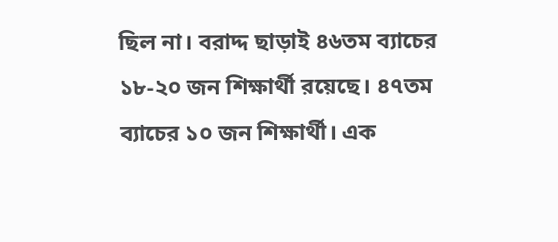ছিল না। বরাদ্দ ছাড়াই ৪৬তম ব্যাচের ১৮-২০ জন শিক্ষার্থী রয়েছে। ৪৭তম ব্যাচের ১০ জন শিক্ষার্থী। এক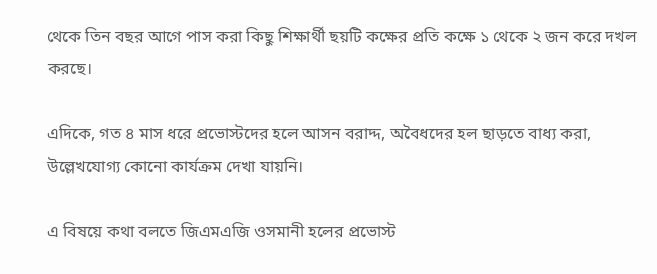থেকে তিন বছর আগে পাস করা কিছু শিক্ষার্থী ছয়টি কক্ষের প্রতি কক্ষে ১ থেকে ২ জন করে দখল করছে।

এদিকে, গত ৪ মাস ধরে প্রভোস্টদের হলে আসন বরাদ্দ, অবৈধদের হল ছাড়তে বাধ্য করা, উল্লেখযোগ্য কোনো কার্যক্রম দেখা যায়নি।

এ বিষয়ে কথা বলতে জিএমএজি ওসমানী হলের প্রভোস্ট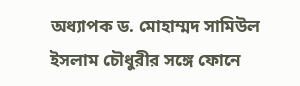অধ্যাপক ড. মোহাম্মদ সামিউল ইসলাম চৌধুরীর সঙ্গে ফোনে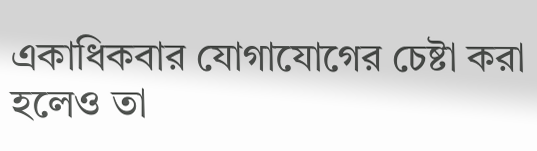একাধিকবার যোগাযোগের চেষ্টা করা হলেও তা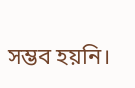সম্ভব হয়নি।